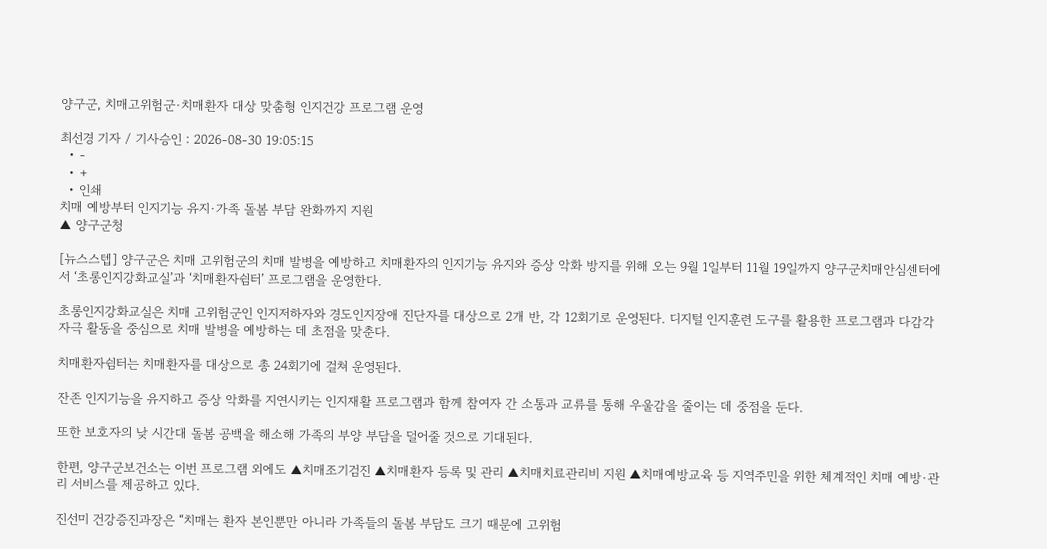양구군, 치매고위험군·치매환자 대상 맞춤형 인지건강 프로그램 운영

최선경 기자 / 기사승인 : 2026-08-30 19:05:15
  • -
  • +
  • 인쇄
치매 예방부터 인지기능 유지·가족 돌봄 부담 완화까지 지원
▲ 양구군청

[뉴스스텝] 양구군은 치매 고위험군의 치매 발병을 예방하고 치매환자의 인지기능 유지와 증상 악화 방지를 위해 오는 9월 1일부터 11월 19일까지 양구군치매안심센터에서 ‘초롱인지강화교실’과 ‘치매환자쉼터’ 프로그램을 운영한다.

초롱인지강화교실은 치매 고위험군인 인지저하자와 경도인지장애 진단자를 대상으로 2개 반, 각 12회기로 운영된다. 디지털 인지훈련 도구를 활용한 프로그램과 다감각 자극 활동을 중심으로 치매 발병을 예방하는 데 초점을 맞춘다.

치매환자쉼터는 치매환자를 대상으로 총 24회기에 걸쳐 운영된다.

잔존 인지기능을 유지하고 증상 악화를 지연시키는 인지재활 프로그램과 함께 참여자 간 소통과 교류를 통해 우울감을 줄이는 데 중점을 둔다.

또한 보호자의 낮 시간대 돌봄 공백을 해소해 가족의 부양 부담을 덜어줄 것으로 기대된다.

한편, 양구군보건소는 이번 프로그램 외에도 ▲치매조기검진 ▲치매환자 등록 및 관리 ▲치매치료관리비 지원 ▲치매예방교육 등 지역주민을 위한 체계적인 치매 예방·관리 서비스를 제공하고 있다.

진선미 건강증진과장은 “치매는 환자 본인뿐만 아니라 가족들의 돌봄 부담도 크기 때문에 고위험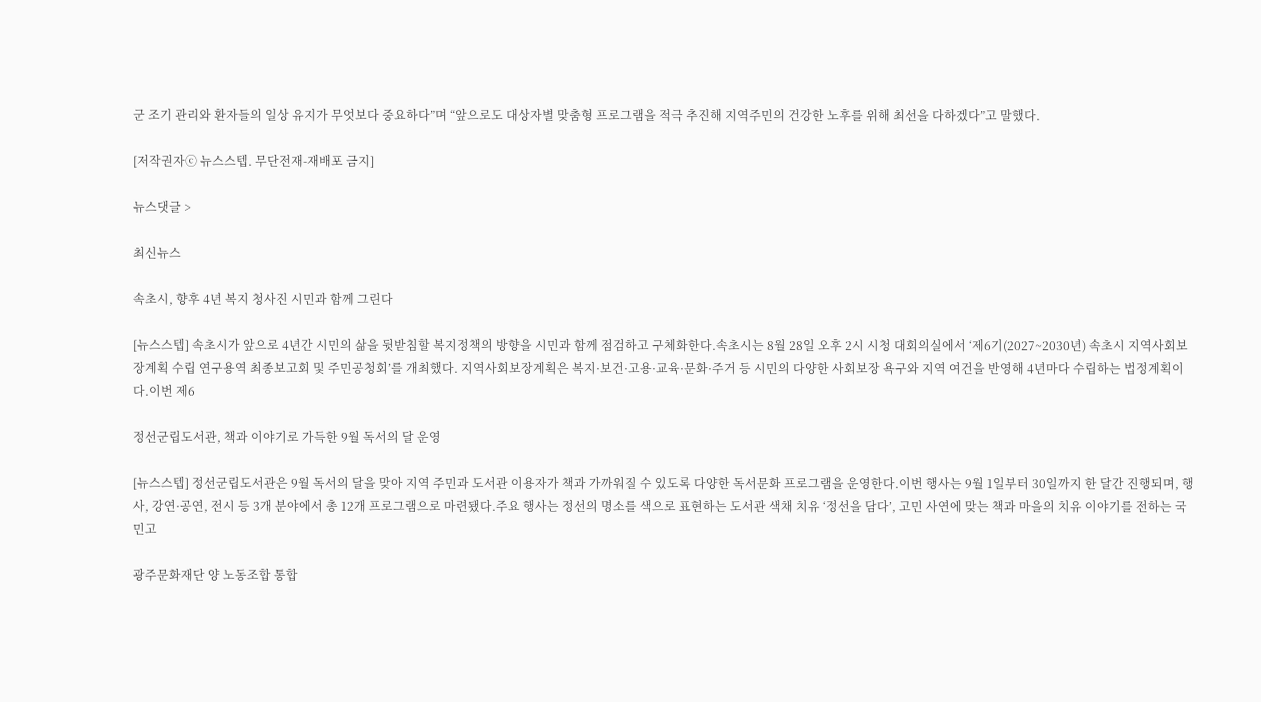군 조기 관리와 환자들의 일상 유지가 무엇보다 중요하다”며 “앞으로도 대상자별 맞춤형 프로그램을 적극 추진해 지역주민의 건강한 노후를 위해 최선을 다하겠다”고 말했다.

[저작권자ⓒ 뉴스스텝. 무단전재-재배포 금지]

뉴스댓글 >

최신뉴스

속초시, 향후 4년 복지 청사진 시민과 함께 그린다

[뉴스스텝] 속초시가 앞으로 4년간 시민의 삶을 뒷받침할 복지정책의 방향을 시민과 함께 점검하고 구체화한다.속초시는 8월 28일 오후 2시 시청 대회의실에서 ‘제6기(2027~2030년) 속초시 지역사회보장계획 수립 연구용역 최종보고회 및 주민공청회’를 개최했다. 지역사회보장계획은 복지·보건·고용·교육·문화·주거 등 시민의 다양한 사회보장 욕구와 지역 여건을 반영해 4년마다 수립하는 법정계획이다.이번 제6

정선군립도서관, 책과 이야기로 가득한 9월 독서의 달 운영

[뉴스스텝] 정선군립도서관은 9월 독서의 달을 맞아 지역 주민과 도서관 이용자가 책과 가까워질 수 있도록 다양한 독서문화 프로그램을 운영한다.이번 행사는 9월 1일부터 30일까지 한 달간 진행되며, 행사, 강연·공연, 전시 등 3개 분야에서 총 12개 프로그램으로 마련됐다.주요 행사는 정선의 명소를 색으로 표현하는 도서관 색채 치유 ‘정선을 담다’, 고민 사연에 맞는 책과 마을의 치유 이야기를 전하는 국민고

광주문화재단 양 노동조합 통합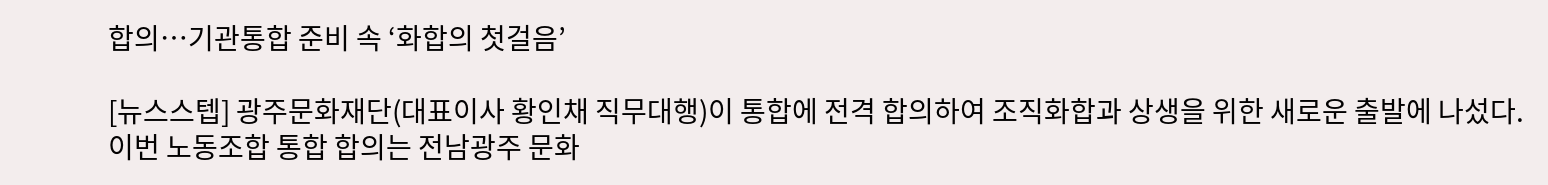합의…기관통합 준비 속 ‘화합의 첫걸음’

[뉴스스텝] 광주문화재단(대표이사 황인채 직무대행)이 통합에 전격 합의하여 조직화합과 상생을 위한 새로운 출발에 나섰다. 이번 노동조합 통합 합의는 전남광주 문화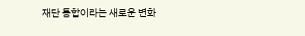재단 통합이라는 새로운 변화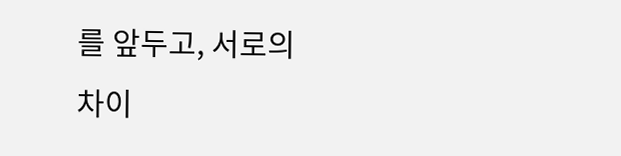를 앞두고, 서로의 차이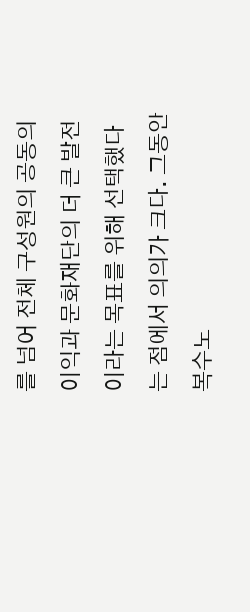를 넘어 전체 구성원의 공동의 이익과 문화재단의 더 큰 발전이라는 목표를 위해 선택했다는 점에서 의의가 크다. 그동안 복수노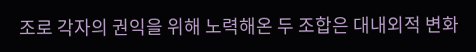조로 각자의 권익을 위해 노력해온 두 조합은 대내외적 변화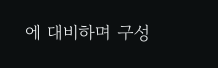에 대비하며 구성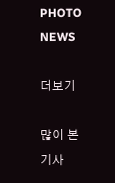PHOTO NEWS

더보기

많이 본 기사